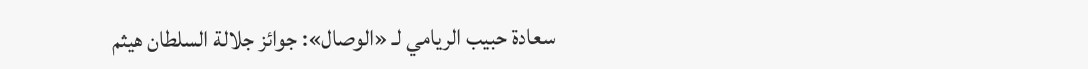سعادة حبيب الريامي لـ «الوصال»: جوائز جلالة السلطان هيثم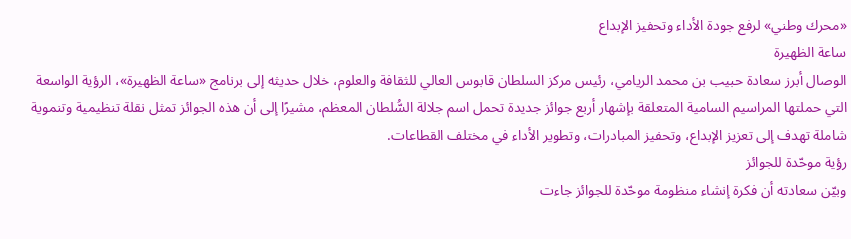«محرك وطني» لرفع جودة الأداء وتحفيز الإبداع
ساعة الظهيرة
الوصال أبرز سعادة حبيب بن محمد الريامي، رئيس مركز السلطان قابوس العالي للثقافة والعلوم، خلال حديثه إلى برنامج «ساعة الظهيرة»، الرؤية الواسعة التي حملتها المراسيم السامية المتعلقة بإشهار أربع جوائز جديدة تحمل اسم جلالة السُّلطان المعظم، مشيرًا إلى أن هذه الجوائز تمثل نقلة تنظيمية وتنموية شاملة تهدف إلى تعزيز الإبداع، وتحفيز المبادرات، وتطوير الأداء في مختلف القطاعات.
رؤية موحّدة للجوائز
وبيّن سعادته أن فكرة إنشاء منظومة موحّدة للجوائز جاءت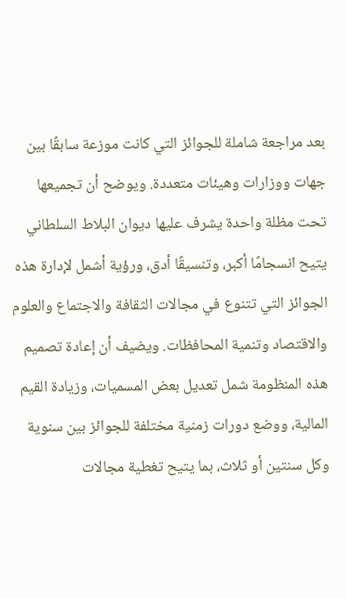بعد مراجعة شاملة للجوائز التي كانت موزعة سابقًا بين جهات ووزارات وهيئات متعددة. ويوضح أن تجميعها تحت مظلة واحدة يشرف عليها ديوان البلاط السلطاني يتيح انسجامًا أكبر، وتنسيقًا أدق، ورؤية أشمل لإدارة هذه الجوائز التي تتنوع في مجالات الثقافة والاجتماع والعلوم والاقتصاد وتنمية المحافظات. ويضيف أن إعادة تصميم هذه المنظومة شمل تعديل بعض المسميات، وزيادة القيم المالية، ووضع دورات زمنية مختلفة للجوائز بين سنوية وكل سنتين أو ثلاث، بما يتيح تغطية مجالات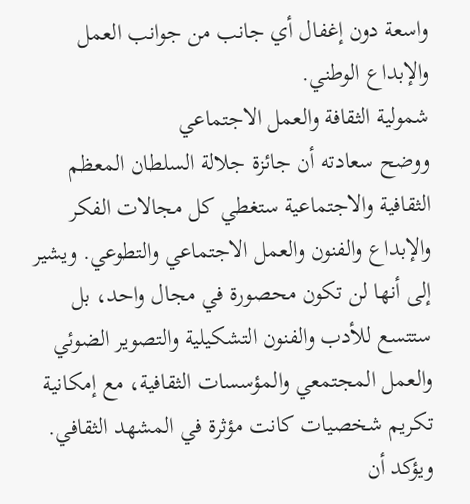واسعة دون إغفال أي جانب من جوانب العمل والإبداع الوطني.
شمولية الثقافة والعمل الاجتماعي
ووضح سعادته أن جائزة جلالة السلطان المعظم الثقافية والاجتماعية ستغطي كل مجالات الفكر والإبداع والفنون والعمل الاجتماعي والتطوعي. ويشير إلى أنها لن تكون محصورة في مجال واحد، بل ستتسع للأدب والفنون التشكيلية والتصوير الضوئي والعمل المجتمعي والمؤسسات الثقافية، مع إمكانية تكريم شخصيات كانت مؤثرة في المشهد الثقافي. ويؤكد أن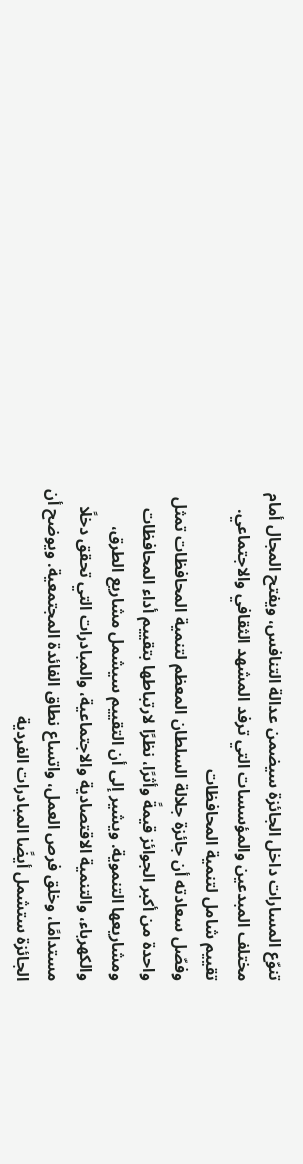تنوّع المسارات داخل الجائزة سيضمن عدالة التنافس، ويفتح المجال أمام مختلف المبدعين والمؤسسات التي ترفد المشهد الثقافي والاجتماعي.
تقييم شامل لتنمية المحافظات
وفصّل سعادته أن جائزة جلالة السلطان المعظم لتنمية المحافظات تمثل واحدة من أكبر الجوائز قيمةً وأثرًا، نظرًا لارتباطها بتقييم أداء المحافظات ومشاريعها التنموية. ويشير إلى أن التقييم سيشمل مشاريع الطرق، والكهرباء، والتنمية الاقتصادية والاجتماعية، والمبادرات التي تحقق دخلًا مستدامًا، وخلق فرص العمل، واتساع نطاق الفائدة المجتمعية. ويوضح أن الجائزة ستشمل أيضًا المبادرات الفردية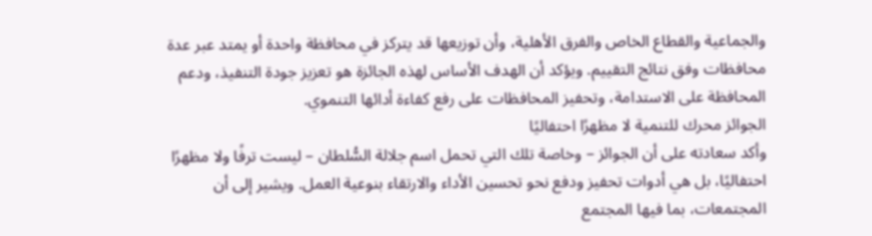والجماعية والقطاع الخاص والفرق الأهلية، وأن توزيعها قد يتركز في محافظة واحدة أو يمتد عبر عدة محافظات وفق نتائج التقييم. ويؤكد أن الهدف الأساس لهذه الجائزة هو تعزيز جودة التنفيذ، ودعم المحافظة على الاستدامة، وتحفيز المحافظات على رفع كفاءة أدائها التنموي.
الجوائز محرك للتنمية لا مظهرًا احتفاليًا
وأكد سعادته على أن الجوائز – وخاصة تلك التي تحمل اسم جلالة السُّلطان – ليست ترفًا ولا مظهرًا احتفاليًا، بل هي أدوات تحفيز ودفع نحو تحسين الأداء والارتقاء بنوعية العمل. ويشير إلى أن المجتمعات، بما فيها المجتمع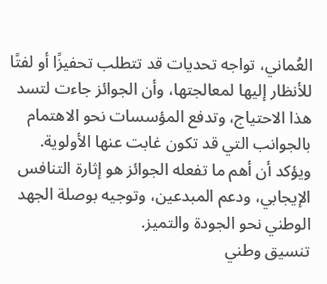العُماني، تواجه تحديات قد تتطلب تحفيزًا أو لفتًا للأنظار إليها لمعالجتها، وأن الجوائز جاءت لتسد هذا الاحتياج، وتدفع المؤسسات نحو الاهتمام بالجوانب التي قد تكون غابت عنها الأولوية. ويؤكد أن أهم ما تفعله الجوائز هو إثارة التنافس الإيجابي، ودعم المبدعين، وتوجيه بوصلة الجهد الوطني نحو الجودة والتميز.
تنسيق وطني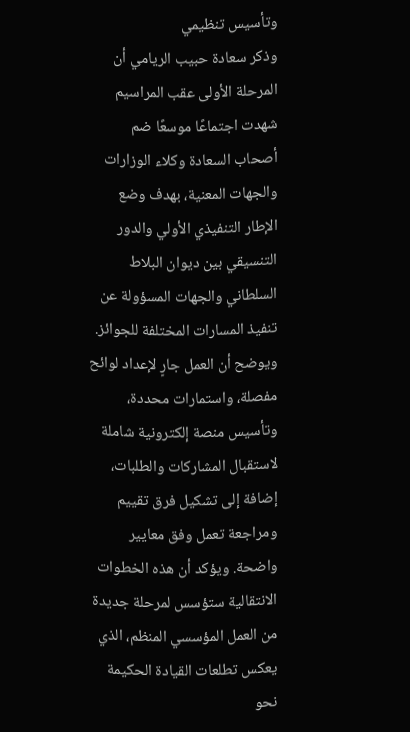وتأسيس تنظيمي
وذكر سعادة حبيب الريامي أن المرحلة الأولى عقب المراسيم شهدت اجتماعًا موسعًا ضم أصحاب السعادة وكلاء الوزارات والجهات المعنية، بهدف وضع الإطار التنفيذي الأولي والدور التنسيقي بين ديوان البلاط السلطاني والجهات المسؤولة عن تنفيذ المسارات المختلفة للجوائز. ويوضح أن العمل جارٍ لإعداد لوائح مفصلة، واستمارات محددة، وتأسيس منصة إلكترونية شاملة لاستقبال المشاركات والطلبات، إضافة إلى تشكيل فرق تقييم ومراجعة تعمل وفق معايير واضحة. ويؤكد أن هذه الخطوات الانتقالية ستؤسس لمرحلة جديدة من العمل المؤسسي المنظم، الذي يعكس تطلعات القيادة الحكيمة نحو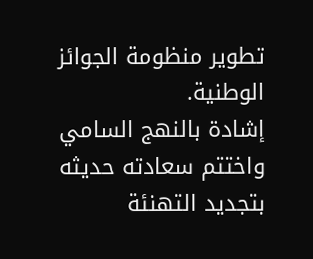تطوير منظومة الجوائز الوطنية.
إشادة بالنهج السامي
واختتم سعادته حديثه بتجديد التهنئة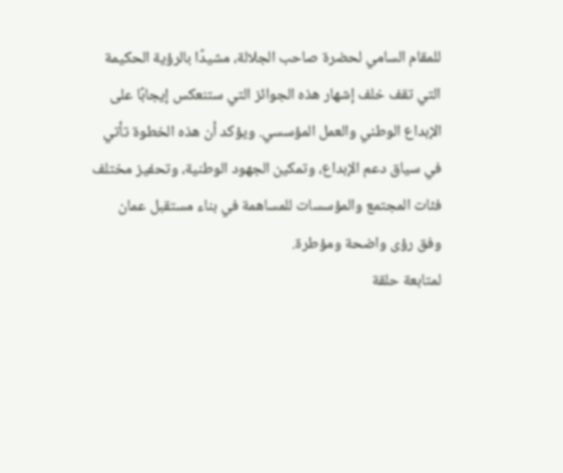للمقام السامي لحضرة صاحب الجلالة، مشيدًا بالرؤية الحكيمة التي تقف خلف إشهار هذه الجوائز التي ستنعكس إيجابًا على الإبداع الوطني والعمل المؤسسي. ويؤكد أن هذه الخطوة تأتي في سياق دعم الإبداع، وتمكين الجهود الوطنية، وتحفيز مختلف فئات المجتمع والمؤسسات للمساهمة في بناء مستقبل عمان وفق رؤى واضحة ومؤطرة.
لمتابعة حلقة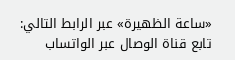«ساعة الظهيرة» عبر الرابط التالي:
تابع قناة الوصال عبر الواتساب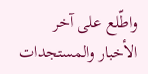واطّلع على آخر الأخبار والمستجدات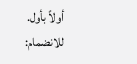أولاً بأول.
للانضمام: